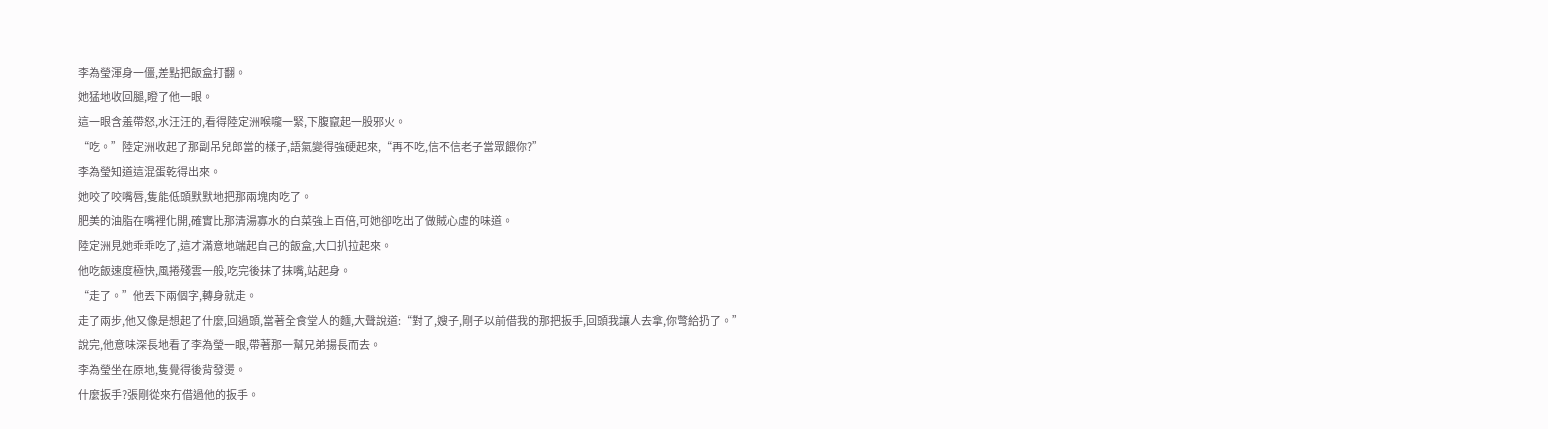李為瑩渾身一僵,差點把飯盒打翻。
她猛地收回腿,瞪了他一眼。
這一眼含羞帶怒,水汪汪的,看得陸定洲喉嚨一緊,下腹竄起一股邪火。
“吃。”陸定洲收起了那副吊兒郎當的樣子,語氣變得強硬起來,“再不吃,信不信老子當眾餵你?”
李為瑩知道這混蛋乾得出來。
她咬了咬嘴唇,隻能低頭默默地把那兩塊肉吃了。
肥美的油脂在嘴裡化開,確實比那清湯寡水的白菜強上百倍,可她卻吃出了做賊心虛的味道。
陸定洲見她乖乖吃了,這才滿意地端起自己的飯盒,大口扒拉起來。
他吃飯速度極快,風捲殘雲一般,吃完後抹了抹嘴,站起身。
“走了。”他丟下兩個字,轉身就走。
走了兩步,他又像是想起了什麼,回過頭,當著全食堂人的麵,大聲說道:“對了,嫂子,剛子以前借我的那把扳手,回頭我讓人去拿,你彆給扔了。”
說完,他意味深長地看了李為瑩一眼,帶著那一幫兄弟揚長而去。
李為瑩坐在原地,隻覺得後背發燙。
什麼扳手?張剛從來冇借過他的扳手。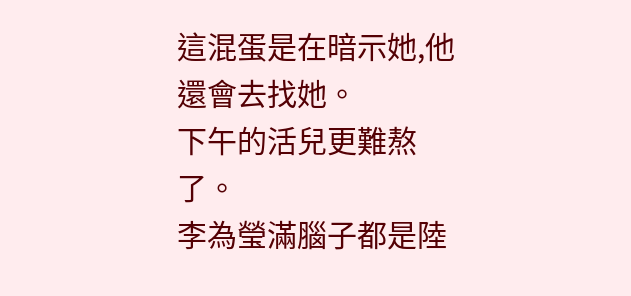這混蛋是在暗示她,他還會去找她。
下午的活兒更難熬了。
李為瑩滿腦子都是陸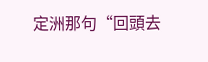定洲那句“回頭去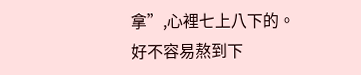拿”,心裡七上八下的。
好不容易熬到下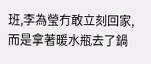班,李為瑩冇敢立刻回家,而是拿著暖水瓶去了鍋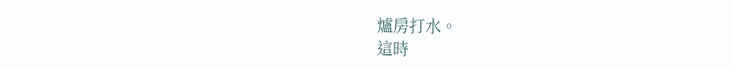爐房打水。
這時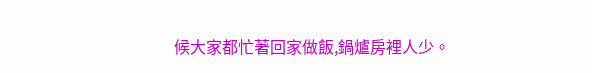候大家都忙著回家做飯,鍋爐房裡人少。